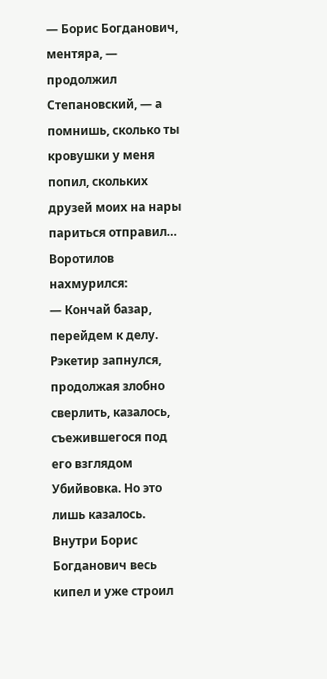— Борис Богданович, ментяра, — продолжил Степановский, — а помнишь, сколько ты кровушки у меня попил, скольких друзей моих на нары париться отправил…
Воротилов нахмурился:
— Кончай базар, перейдем к делу. Рэкетир запнулся, продолжая злобно сверлить, казалось, съежившегося под его взглядом Убийвовка. Но это лишь казалось. Внутри Борис Богданович весь кипел и уже строил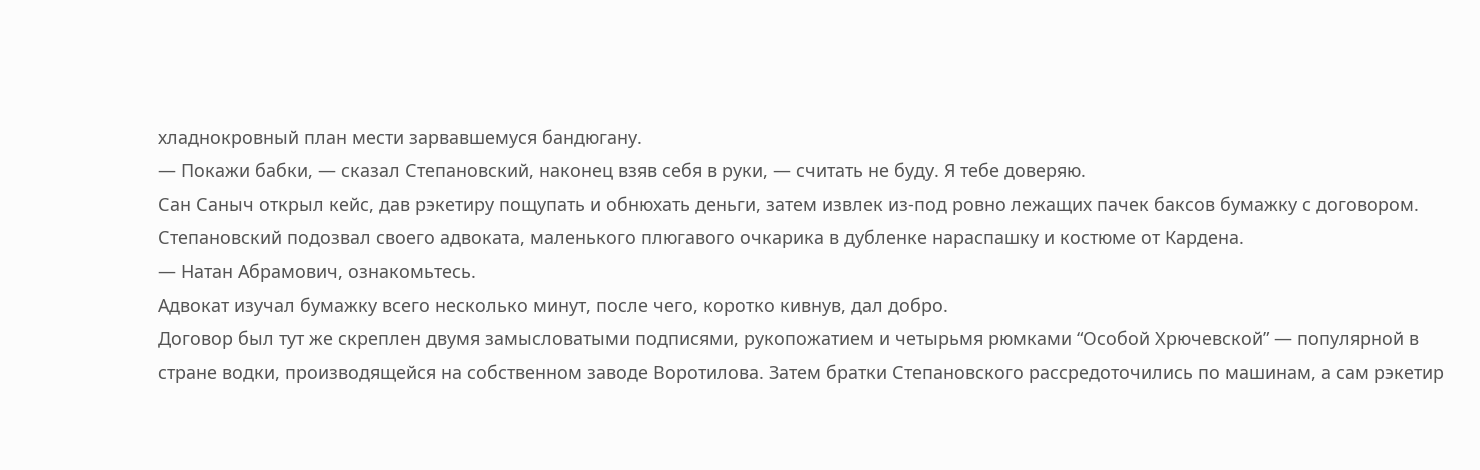хладнокровный план мести зарвавшемуся бандюгану.
— Покажи бабки, — сказал Степановский, наконец взяв себя в руки, — считать не буду. Я тебе доверяю.
Сан Саныч открыл кейс, дав рэкетиру пощупать и обнюхать деньги, затем извлек из-под ровно лежащих пачек баксов бумажку с договором.
Степановский подозвал своего адвоката, маленького плюгавого очкарика в дубленке нараспашку и костюме от Кардена.
— Натан Абрамович, ознакомьтесь.
Адвокат изучал бумажку всего несколько минут, после чего, коротко кивнув, дал добро.
Договор был тут же скреплен двумя замысловатыми подписями, рукопожатием и четырьмя рюмками “Особой Хрючевской” — популярной в стране водки, производящейся на собственном заводе Воротилова. Затем братки Степановского рассредоточились по машинам, а сам рэкетир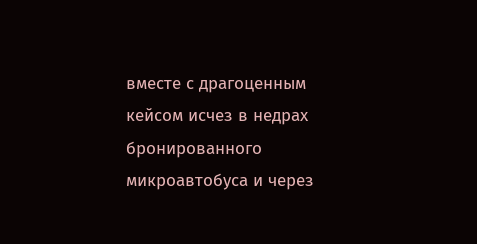вместе с драгоценным кейсом исчез в недрах бронированного микроавтобуса и через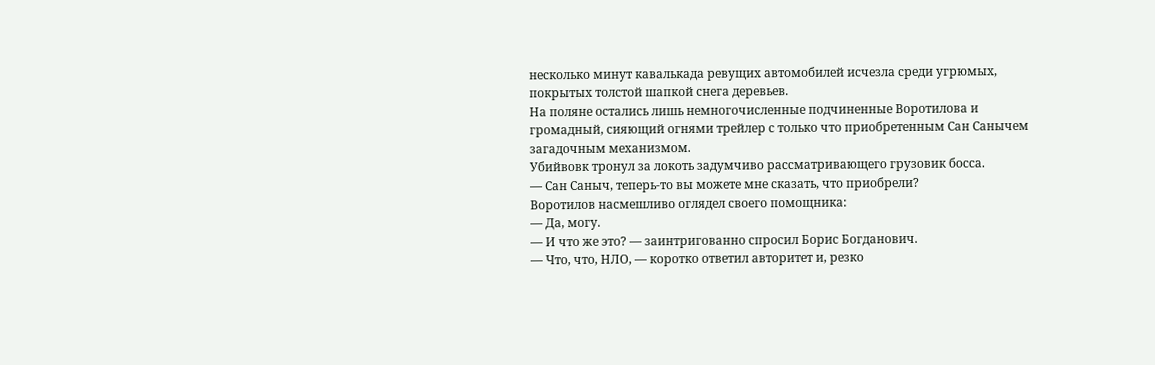несколько минут кавалькада ревущих автомобилей исчезла среди угрюмых, покрытых толстой шапкой снега деревьев.
На поляне остались лишь немногочисленные подчиненные Воротилова и громадный, сияющий огнями трейлер с только что приобретенным Сан Санычем загадочным механизмом.
Убийвовк тронул за локоть задумчиво рассматривающего грузовик босса.
— Сан Саныч, теперь-то вы можете мне сказать, что приобрели?
Воротилов насмешливо оглядел своего помощника:
— Да, могу.
— И что же это? — заинтригованно спросил Борис Богданович.
— Что, что, НЛО, — коротко ответил авторитет и, резко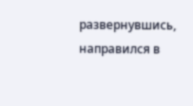развернувшись, направился в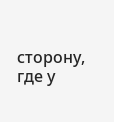сторону, где у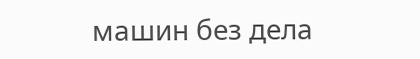машин без дела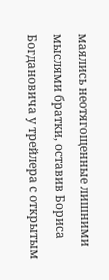маялись неотягощенные лишними мыслями братки, оставив Бориса Богдановича у трейлера с открытым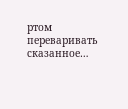ртом переваривать сказанное…